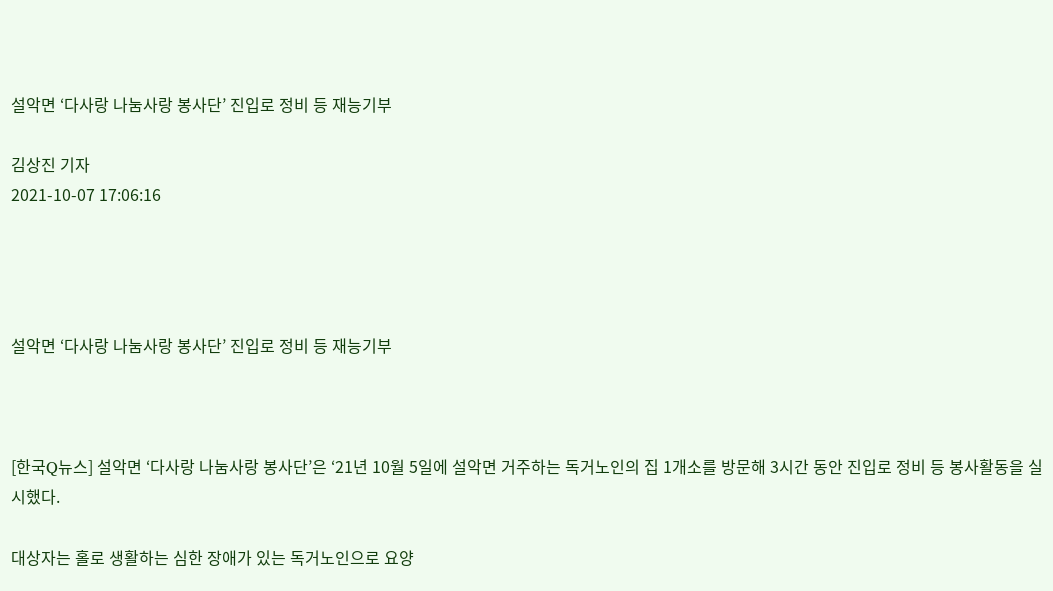설악면 ‘다사랑 나눔사랑 봉사단’ 진입로 정비 등 재능기부

김상진 기자
2021-10-07 17:06:16




설악면 ‘다사랑 나눔사랑 봉사단’ 진입로 정비 등 재능기부



[한국Q뉴스] 설악면 ‘다사랑 나눔사랑 봉사단’은 ‘21년 10월 5일에 설악면 거주하는 독거노인의 집 1개소를 방문해 3시간 동안 진입로 정비 등 봉사활동을 실시했다.

대상자는 홀로 생활하는 심한 장애가 있는 독거노인으로 요양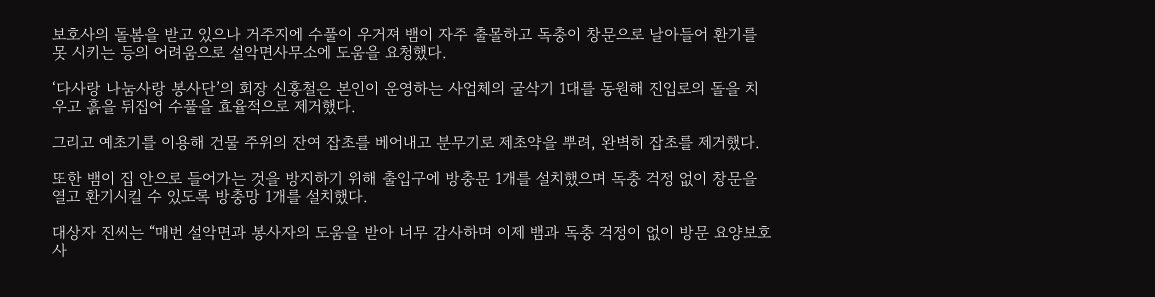보호사의 돌봄을 받고 있으나 거주지에 수풀이 우거져 뱀이 자주 출몰하고 독충이 창문으로 날아들어 환기를 못 시키는 등의 어려움으로 설악면사무소에 도움을 요청했다.

‘다사랑 나눔사랑 봉사단’의 회장 신홍철은 본인이 운영하는 사업체의 굴삭기 1대를 동원해 진입로의 돌을 치우고 흙을 뒤집어 수풀을 효율적으로 제거했다.

그리고 예초기를 이용해 건물 주위의 잔여 잡초를 베어내고 분무기로 제초약을 뿌려, 완벽히 잡초를 제거했다.

또한 뱀이 집 안으로 들어가는 것을 방지하기 위해 출입구에 방충문 1개를 설치했으며 독충 걱정 없이 창문을 열고 환기시킬 수 있도록 방충망 1개를 설치했다.

대상자 진씨는 “매번 설악면과 봉사자의 도움을 받아 너무 감사하며 이제 뱀과 독충 걱정이 없이 방문 요양보호사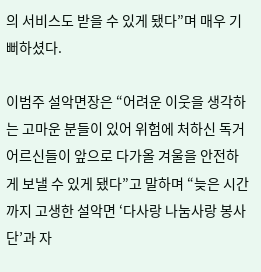의 서비스도 받을 수 있게 됐다”며 매우 기뻐하셨다.

이범주 설악면장은 “어려운 이웃을 생각하는 고마운 분들이 있어 위험에 처하신 독거 어르신들이 앞으로 다가올 겨울을 안전하게 보낼 수 있게 됐다”고 말하며 “늦은 시간까지 고생한 설악면 ‘다사랑 나눔사랑 봉사단’과 자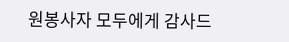원봉사자 모두에게 감사드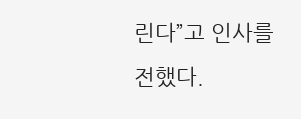린다”고 인사를 전했다.